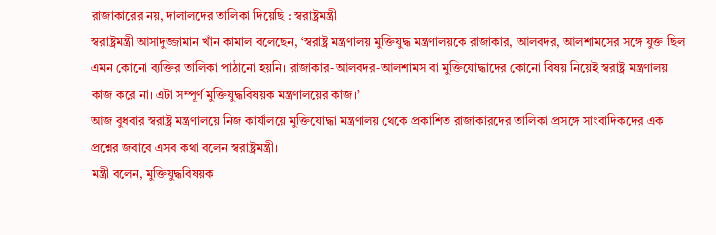রাজাকারের নয়, দালালদের তালিকা দিয়েছি : স্বরাষ্ট্রমন্ত্রী
স্বরাষ্ট্রমন্ত্রী আসাদুজ্জামান খাঁন কামাল বলেছেন, ‘স্বরাষ্ট্র মন্ত্রণালয় মুক্তিযুদ্ধ মন্ত্রণালয়কে রাজাকার, আলবদর, আলশামসের সঙ্গে যুক্ত ছিল এমন কোনো ব্যক্তির তালিকা পাঠানো হয়নি। রাজাকার-আলবদর-আলশামস বা মুক্তিযোদ্ধাদের কোনো বিষয় নিয়েই স্বরাষ্ট্র মন্ত্রণালয় কাজ করে না। এটা সম্পূর্ণ মুক্তিযুদ্ধবিষয়ক মন্ত্রণালয়ের কাজ।’
আজ বুধবার স্বরাষ্ট্র মন্ত্রণালয়ে নিজ কার্যালয়ে মুক্তিযোদ্ধা মন্ত্রণালয় থেকে প্রকাশিত রাজাকারদের তালিকা প্রসঙ্গে সাংবাদিকদের এক প্রশ্নের জবাবে এসব কথা বলেন স্বরাষ্ট্রমন্ত্রী।
মন্ত্রী বলেন, মুক্তিযুদ্ধবিষয়ক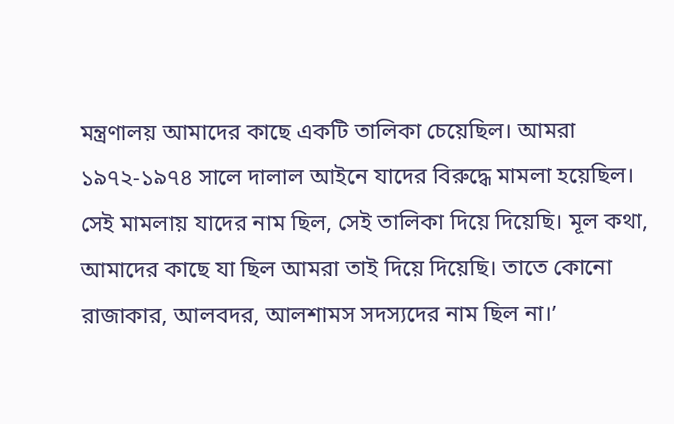মন্ত্রণালয় আমাদের কাছে একটি তালিকা চেয়েছিল। আমরা ১৯৭২-১৯৭৪ সালে দালাল আইনে যাদের বিরুদ্ধে মামলা হয়েছিল। সেই মামলায় যাদের নাম ছিল, সেই তালিকা দিয়ে দিয়েছি। মূল কথা, আমাদের কাছে যা ছিল আমরা তাই দিয়ে দিয়েছি। তাতে কোনো রাজাকার, আলবদর, আলশামস সদস্যদের নাম ছিল না।’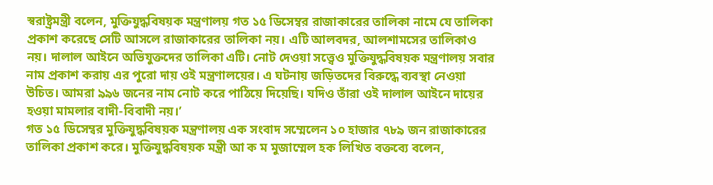স্বরাষ্ট্রমন্ত্রী বলেন, মুক্তিযুদ্ধবিষয়ক মন্ত্রণালয় গত ১৫ ডিসেম্বর রাজাকারের তালিকা নামে যে তালিকা প্রকাশ করেছে সেটি আসলে রাজাকারের তালিকা নয়। এটি আলবদর, আলশামসের তালিকাও নয়। দালাল আইনে অভিযুক্তদের তালিকা এটি। নোট দেওয়া সত্ত্বেও মুক্তিযুদ্ধবিষয়ক মন্ত্রণালয় সবার নাম প্রকাশ করায় এর পুরো দায় ওই মন্ত্রণালয়ের। এ ঘটনায় জড়িতদের বিরুদ্ধে ব্যবস্থা নেওয়া উচিত। আমরা ৯৯৬ জনের নাম নোট করে পাঠিয়ে দিয়েছি। যদিও তাঁরা ওই দালাল আইনে দায়ের হওয়া মামলার বাদী-বিবাদী নয়।’
গত ১৫ ডিসেম্বর মুক্তিযুদ্ধবিষয়ক মন্ত্রণালয় এক সংবাদ সম্মেলেন ১০ হাজার ৭৮৯ জন রাজাকারের তালিকা প্রকাশ করে। মুক্তিযুদ্ধবিষয়ক মন্ত্রী আ ক ম মুজাম্মেল হক লিখিত বক্তব্যে বলেন,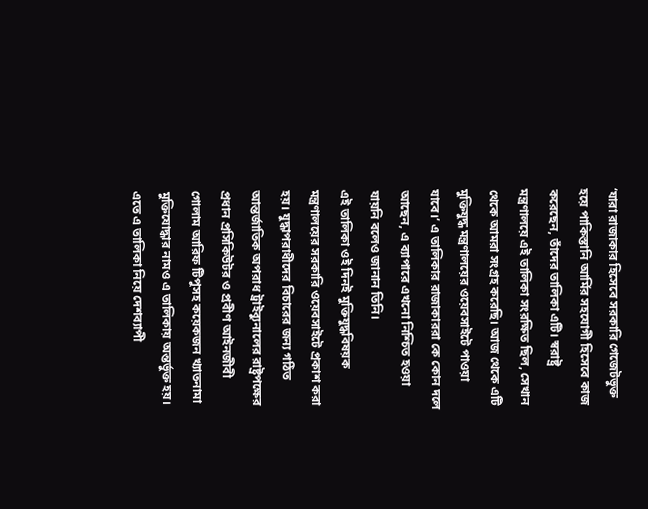‘যারা রাজাকার হিসেবে সরকারি গেজেটভুক্ত হয়ে পাকিস্তানি আর্মির সহযোগী হিসেবে কাজ করেছেন, তাঁদের তালিকা এটি। স্বরাষ্ট্র মন্ত্রণালয়ে এই তালিকা সংরক্ষিত ছিল, সেখান থেকে আমরা সংগ্রহ করেছি। আজ থেকে এটি মুক্তিযুদ্ধ মন্ত্রণালয়ের ওয়েবসাইটে পাওয়া যাবে।’ এ তালিকার রাজাকাররা কে কোন দলে আছেন, এ ব্যাপারে এখনো নিশ্চিত হওয়া যায়নি বলেও জানান তিনি।
এই তালিকা ওই দিনই মুক্তিযুদ্ধবিষয়ক মন্ত্রণালয়ের সরকারি ওয়েবসাইটে প্রকাশ করা হয়। যুদ্ধাপরাধীদের বিচারের জন্য গঠিত আন্তর্জাতিক অপরাধ ট্রাইব্যুনালের রাষ্ট্রপক্ষের প্রধান প্রসিকিউটর ও প্রবীণ আইনজীবী গোলাম আরিফ টিপুসহ কয়েকজন খ্যাতনামা মুক্তিযোদ্ধার নামও এ তালিকায় অন্তর্ভুক্ত হয়। এতে এ তালিকা নিয়ে দেশব্যাপী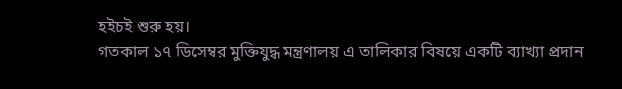হইচই শুরু হয়।
গতকাল ১৭ ডিসেম্বর মুক্তিযুদ্ধ মন্ত্রণালয় এ তালিকার বিষয়ে একটি ব্যাখ্যা প্রদান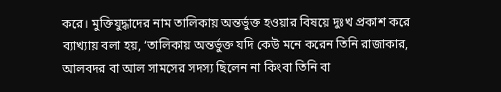করে। মুক্তিযুদ্ধাদের নাম তালিকায় অন্তর্ভুক্ত হওয়ার বিষয়ে দুঃখ প্রকাশ করে ব্যাখ্যায় বলা হয়, ‘তালিকায় অন্তর্ভুক্ত যদি কেউ মনে করেন তিনি রাজাকার, আলবদর বা আল সামসের সদস্য ছিলেন না কিংবা তিনি বা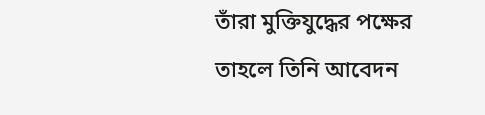তাঁরা মুক্তিযুদ্ধের পক্ষের তাহলে তিনি আবেদন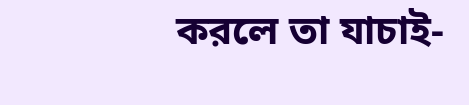করলে তা যাচাই-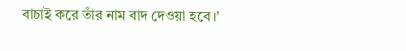বাচাই করে তাঁর নাম বাদ দেওয়া হবে।’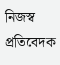নিজস্ব প্রতিবেদক